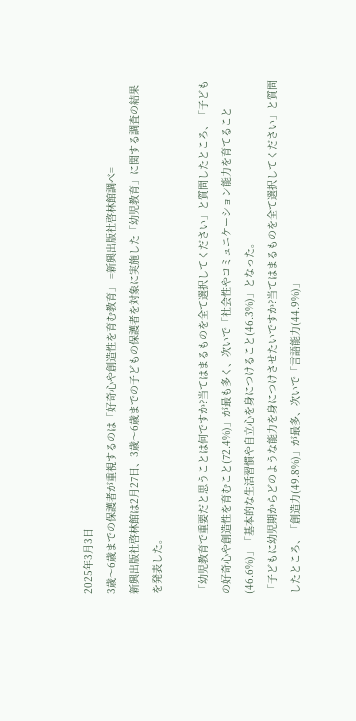2025年3月3日
3歳〜6歳までの保護者が重視するのは「好奇心や創造性を育む教育」 =新興出版社啓林館調べ=
新興出版社啓林館は2月27日、3歳〜6歳までの子どもの保護者を対象に実施した「幼児教育」に関する調査の結果を発表した。

「幼児教育で重要だと思うことは何ですか?当てはまるものを全て選択してください」と質問したところ、「子どもの好奇心や創造性を育むこと(72.4%)」が最も多く、次いで「社会性やコミュニケーション能力を育てること(46.6%)」「基本的な生活習慣や自立心を身につけること(46.3%)」となった。
「子どもに幼児期からどのような能力を身につけさせたいですか?当てはまるものを全て選択してください」と質問したところ、「創造力(49.8%)」が最多、次いで「言語能力(44.9%)」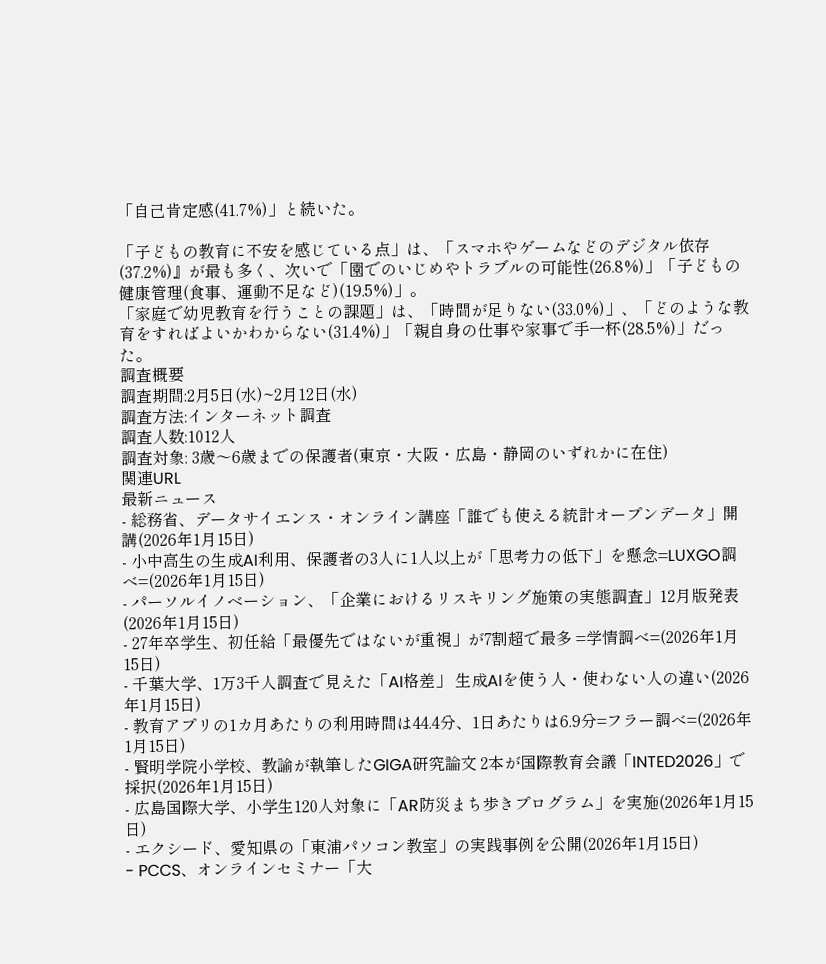「自己肯定感(41.7%)」と続いた。

「子どもの教育に不安を感じている点」は、「スマホやゲームなどのデジタル依存(37.2%)』が最も多く、次いで「園でのいじめやトラブルの可能性(26.8%)」「子どもの健康管理(食事、運動不足など)(19.5%)」。
「家庭で幼児教育を行うことの課題」は、「時間が足りない(33.0%)」、「どのような教育をすればよいかわからない(31.4%)」「親自身の仕事や家事で手一杯(28.5%)」だった。
調査概要
調査期間:2月5日(水)~2月12日(水)
調査方法:インターネット調査
調査人数:1012人
調査対象: 3歳〜6歳までの保護者(東京・大阪・広島・静岡のいずれかに在住)
関連URL
最新ニュース
- 総務省、データサイエンス・オンライン講座「誰でも使える統計オープンデータ」開講(2026年1月15日)
- 小中高生の生成AI利用、保護者の3人に1人以上が「思考力の低下」を懸念=LUXGO調べ=(2026年1月15日)
- パーソルイノベーション、「企業におけるリスキリング施策の実態調査」12月版発表(2026年1月15日)
- 27年卒学生、初任給「最優先ではないが重視」が7割超で最多 =学情調べ=(2026年1月15日)
- 千葉大学、1万3千人調査で見えた「AI格差」 生成AIを使う人・使わない人の違い(2026年1月15日)
- 教育アプリの1カ月あたりの利用時間は44.4分、1日あたりは6.9分=フラー調べ=(2026年1月15日)
- 賢明学院小学校、教諭が執筆したGIGA研究論文 2本が国際教育会議「INTED2026」で採択(2026年1月15日)
- 広島国際大学、小学生120人対象に「AR防災まち歩きプログラム」を実施(2026年1月15日)
- エクシード、愛知県の「東浦パソコン教室」の実践事例を公開(2026年1月15日)
- PCCS、オンラインセミナー「大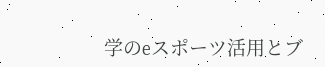学のeスポーツ活用とブ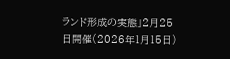ランド形成の実態」2月25日開催(2026年1月15日)